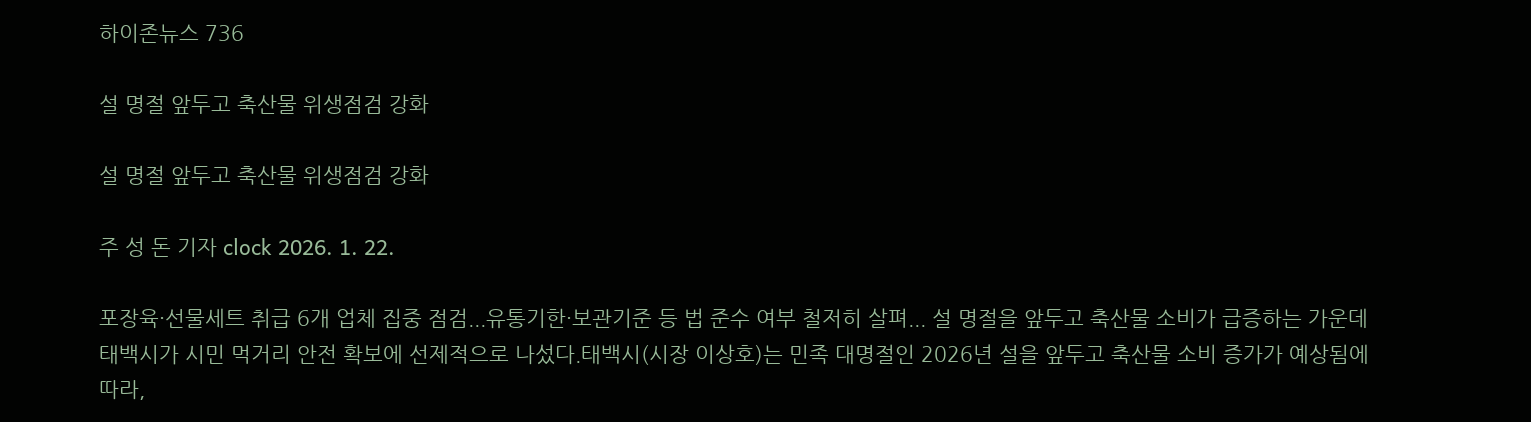하이존뉴스 736

설 명절 앞두고 축산물 위생점검 강화

설 명절 앞두고 축산물 위생점검 강화

주 성 돈 기자 clock 2026. 1. 22.

포장육·선물세트 취급 6개 업체 집중 점검...유통기한·보관기준 등 법 준수 여부 철저히 살펴... 설 명절을 앞두고 축산물 소비가 급증하는 가운데 태백시가 시민 먹거리 안전 확보에 선제적으로 나섰다.태백시(시장 이상호)는 민족 대명절인 2026년 설을 앞두고 축산물 소비 증가가 예상됨에 따라,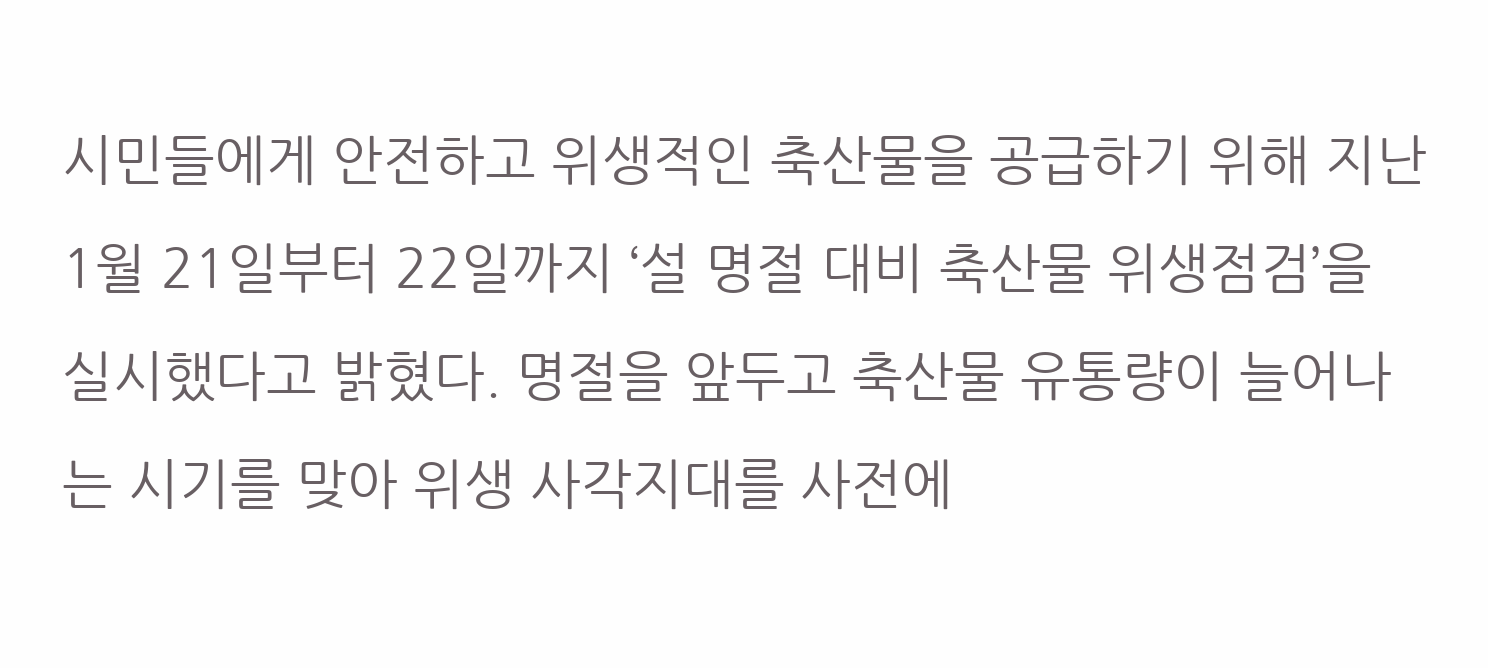시민들에게 안전하고 위생적인 축산물을 공급하기 위해 지난 1월 21일부터 22일까지 ‘설 명절 대비 축산물 위생점검’을 실시했다고 밝혔다. 명절을 앞두고 축산물 유통량이 늘어나는 시기를 맞아 위생 사각지대를 사전에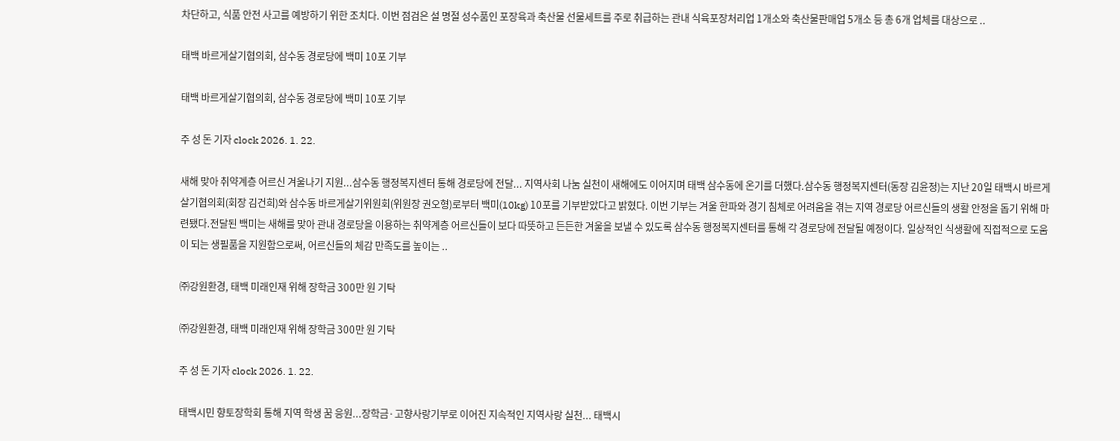차단하고, 식품 안전 사고를 예방하기 위한 조치다. 이번 점검은 설 명절 성수품인 포장육과 축산물 선물세트를 주로 취급하는 관내 식육포장처리업 1개소와 축산물판매업 5개소 등 총 6개 업체를 대상으로 ..

태백 바르게살기협의회, 삼수동 경로당에 백미 10포 기부

태백 바르게살기협의회, 삼수동 경로당에 백미 10포 기부

주 성 돈 기자 clock 2026. 1. 22.

새해 맞아 취약계층 어르신 겨울나기 지원...삼수동 행정복지센터 통해 경로당에 전달... 지역사회 나눔 실천이 새해에도 이어지며 태백 삼수동에 온기를 더했다.삼수동 행정복지센터(동장 김윤정)는 지난 20일 태백시 바르게살기협의회(회장 김건희)와 삼수동 바르게살기위원회(위원장 권오형)로부터 백미(10kg) 10포를 기부받았다고 밝혔다. 이번 기부는 겨울 한파와 경기 침체로 어려움을 겪는 지역 경로당 어르신들의 생활 안정을 돕기 위해 마련됐다.전달된 백미는 새해를 맞아 관내 경로당을 이용하는 취약계층 어르신들이 보다 따뜻하고 든든한 겨울을 보낼 수 있도록 삼수동 행정복지센터를 통해 각 경로당에 전달될 예정이다. 일상적인 식생활에 직접적으로 도움이 되는 생필품을 지원함으로써, 어르신들의 체감 만족도를 높이는 ..

㈜강원환경, 태백 미래인재 위해 장학금 300만 원 기탁

㈜강원환경, 태백 미래인재 위해 장학금 300만 원 기탁

주 성 돈 기자 clock 2026. 1. 22.

태백시민 향토장학회 통해 지역 학생 꿈 응원...장학금·고향사랑기부로 이어진 지속적인 지역사랑 실천... 태백시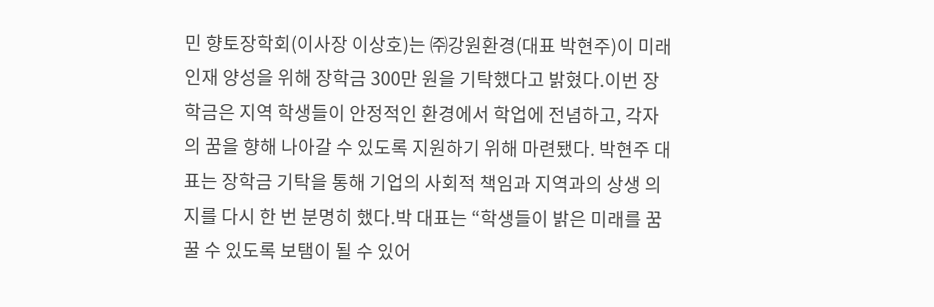민 향토장학회(이사장 이상호)는 ㈜강원환경(대표 박현주)이 미래인재 양성을 위해 장학금 300만 원을 기탁했다고 밝혔다.이번 장학금은 지역 학생들이 안정적인 환경에서 학업에 전념하고, 각자의 꿈을 향해 나아갈 수 있도록 지원하기 위해 마련됐다. 박현주 대표는 장학금 기탁을 통해 기업의 사회적 책임과 지역과의 상생 의지를 다시 한 번 분명히 했다.박 대표는 “학생들이 밝은 미래를 꿈꿀 수 있도록 보탬이 될 수 있어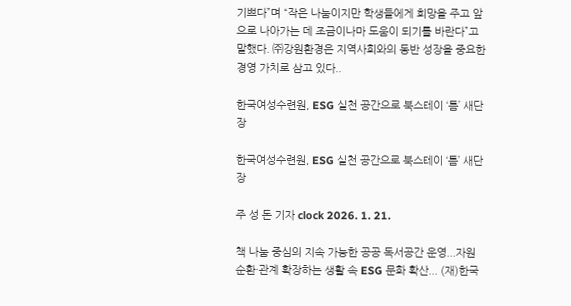기쁘다”며 “작은 나눔이지만 학생들에게 희망을 주고 앞으로 나아가는 데 조금이나마 도움이 되기를 바란다”고 말했다. ㈜강원환경은 지역사회와의 동반 성장을 중요한 경영 가치로 삼고 있다..

한국여성수련원, ESG 실천 공간으로 북스테이 ‘틈’ 새단장

한국여성수련원, ESG 실천 공간으로 북스테이 ‘틈’ 새단장

주 성 돈 기자 clock 2026. 1. 21.

책 나눔 중심의 지속 가능한 공공 독서공간 운영...자원 순환·관계 확장하는 생활 속 ESG 문화 확산... (재)한국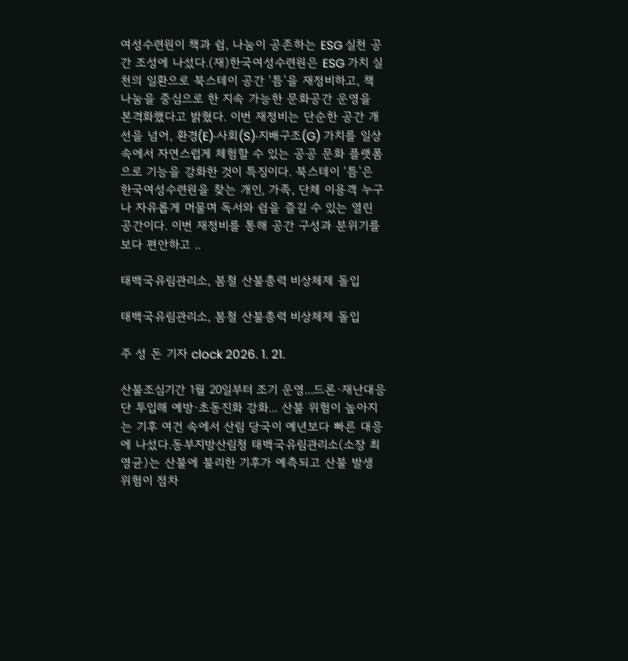여성수련원이 책과 쉼, 나눔이 공존하는 ESG 실천 공간 조성에 나섰다.(재)한국여성수련원은 ESG 가치 실천의 일환으로 북스테이 공간 ‘틈’을 재정비하고, 책 나눔을 중심으로 한 지속 가능한 문화공간 운영을 본격화했다고 밝혔다. 이번 재정비는 단순한 공간 개선을 넘어, 환경(E)·사회(S)·지배구조(G) 가치를 일상 속에서 자연스럽게 체험할 수 있는 공공 문화 플랫폼으로 기능을 강화한 것이 특징이다. 북스테이 ‘틈’은 한국여성수련원을 찾는 개인, 가족, 단체 이용객 누구나 자유롭게 머물며 독서와 쉼을 즐길 수 있는 열린 공간이다. 이번 재정비를 통해 공간 구성과 분위기를 보다 편안하고 ..

태백국유림관리소, 봄철 산불총력 비상체제 돌입

태백국유림관리소, 봄철 산불총력 비상체제 돌입

주 성 돈 기자 clock 2026. 1. 21.

산불조심기간 1월 20일부터 조기 운영...드론·재난대응단 투입해 예방·초동진화 강화... 산불 위험이 높아지는 기후 여건 속에서 산림 당국이 예년보다 빠른 대응에 나섰다.동부지방산림청 태백국유림관리소(소장 최영균)는 산불에 불리한 기후가 예측되고 산불 발생 위험이 점차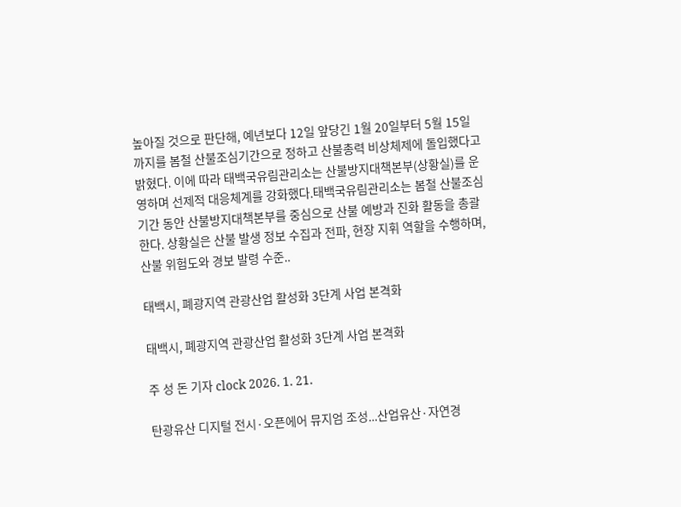높아질 것으로 판단해, 예년보다 12일 앞당긴 1월 20일부터 5월 15일까지를 봄철 산불조심기간으로 정하고 산불총력 비상체제에 돌입했다고 밝혔다. 이에 따라 태백국유림관리소는 산불방지대책본부(상황실)를 운영하며 선제적 대응체계를 강화했다.태백국유림관리소는 봄철 산불조심기간 동안 산불방지대책본부를 중심으로 산불 예방과 진화 활동을 총괄한다. 상황실은 산불 발생 정보 수집과 전파, 현장 지휘 역할을 수행하며, 산불 위험도와 경보 발령 수준..

태백시, 폐광지역 관광산업 활성화 3단계 사업 본격화

태백시, 폐광지역 관광산업 활성화 3단계 사업 본격화

주 성 돈 기자 clock 2026. 1. 21.

탄광유산 디지털 전시·오픈에어 뮤지엄 조성...산업유산·자연경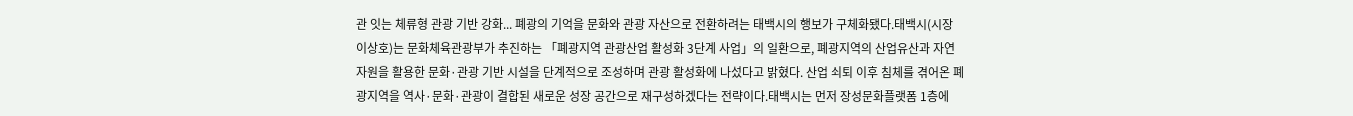관 잇는 체류형 관광 기반 강화... 폐광의 기억을 문화와 관광 자산으로 전환하려는 태백시의 행보가 구체화됐다.태백시(시장 이상호)는 문화체육관광부가 추진하는 「폐광지역 관광산업 활성화 3단계 사업」의 일환으로, 폐광지역의 산업유산과 자연자원을 활용한 문화·관광 기반 시설을 단계적으로 조성하며 관광 활성화에 나섰다고 밝혔다. 산업 쇠퇴 이후 침체를 겪어온 폐광지역을 역사·문화·관광이 결합된 새로운 성장 공간으로 재구성하겠다는 전략이다.태백시는 먼저 장성문화플랫폼 1층에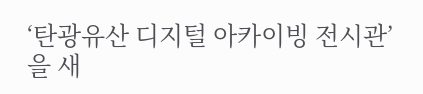‘탄광유산 디지털 아카이빙 전시관’을 새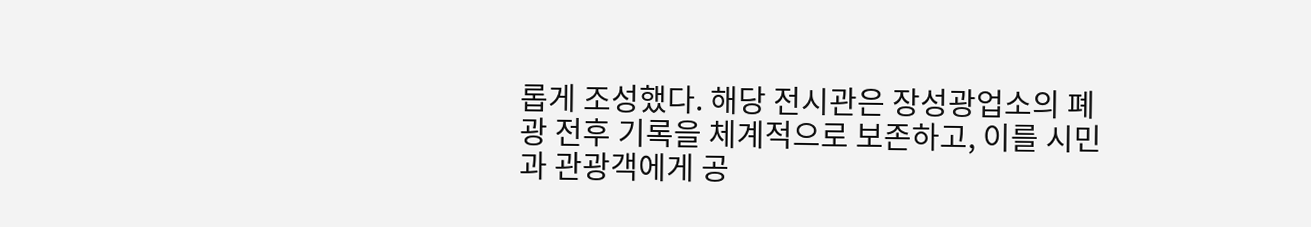롭게 조성했다. 해당 전시관은 장성광업소의 폐광 전후 기록을 체계적으로 보존하고, 이를 시민과 관광객에게 공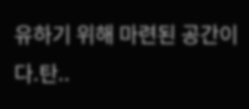유하기 위해 마련된 공간이다.탄..